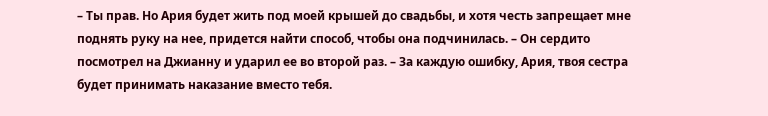– Ты прав. Но Ария будет жить под моей крышей до свадьбы, и хотя честь запрещает мне поднять руку на нее, придется найти способ, чтобы она подчинилась. – Он сердито посмотрел на Джианну и ударил ее во второй раз. – За каждую ошибку, Ария, твоя сестра будет принимать наказание вместо тебя.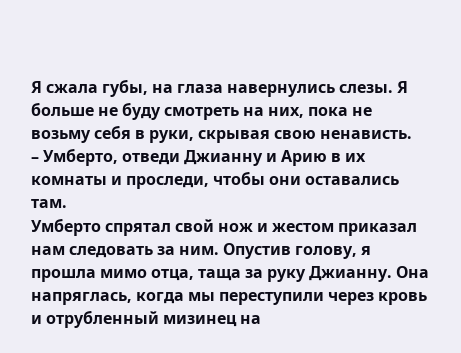Я сжала губы, на глаза навернулись слезы. Я больше не буду смотреть на них, пока не возьму себя в руки, скрывая свою ненависть.
– Умберто, отведи Джианну и Арию в их комнаты и проследи, чтобы они оставались там.
Умберто спрятал свой нож и жестом приказал нам следовать за ним. Опустив голову, я прошла мимо отца, таща за руку Джианну. Она напряглась, когда мы переступили через кровь и отрубленный мизинец на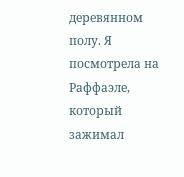деревянном полу. Я посмотрела на Раффаэле, который зажимал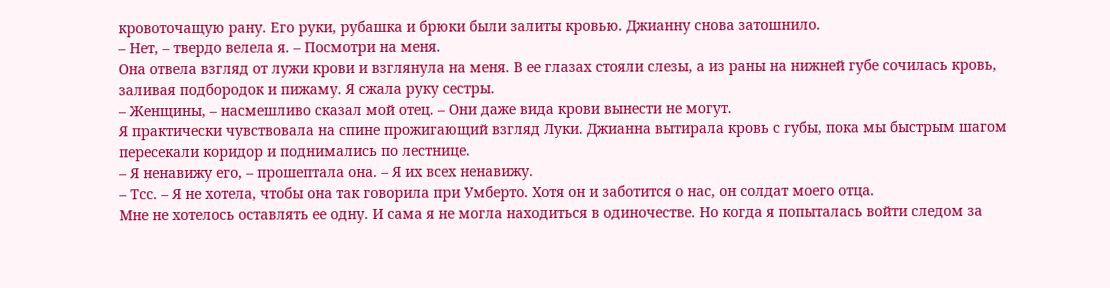кровоточащую рану. Его руки, рубашка и брюки были залиты кровью. Джианну снова затошнило.
– Нет, – твердо велела я. – Посмотри на меня.
Она отвела взгляд от лужи крови и взглянула на меня. В ее глазах стояли слезы, а из раны на нижней губе сочилась кровь, заливая подбородок и пижаму. Я сжала руку сестры.
– Женщины, – насмешливо сказал мой отец. – Они даже вида крови вынести не могут.
Я практически чувствовала на спине прожигающий взгляд Луки. Джианна вытирала кровь с губы, пока мы быстрым шагом пересекали коридор и поднимались по лестнице.
– Я ненавижу его, – прошептала она. – Я их всех ненавижу.
– Тсс. – Я не хотела, чтобы она так говорила при Умберто. Хотя он и заботится о нас, он солдат моего отца.
Мне не хотелось оставлять ее одну. И сама я не могла находиться в одиночестве. Но когда я попыталась войти следом за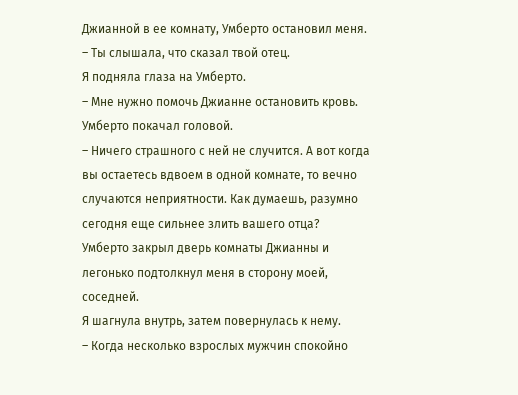Джианной в ее комнату, Умберто остановил меня.
– Ты слышала, что сказал твой отец.
Я подняла глаза на Умберто.
– Мне нужно помочь Джианне остановить кровь.
Умберто покачал головой.
– Ничего страшного с ней не случится. А вот когда вы остаетесь вдвоем в одной комнате, то вечно случаются неприятности. Как думаешь, разумно сегодня еще сильнее злить вашего отца?
Умберто закрыл дверь комнаты Джианны и легонько подтолкнул меня в сторону моей, соседней.
Я шагнула внутрь, затем повернулась к нему.
– Когда несколько взрослых мужчин спокойно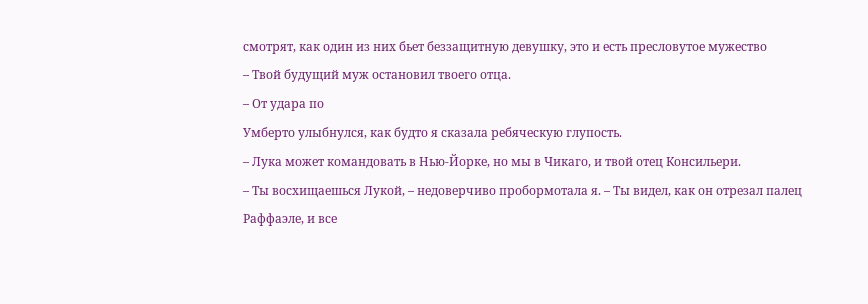смотрят, как один из них бьет беззащитную девушку, это и есть пресловутое мужество
– Твой будущий муж остановил твоего отца.
– От удара по
Умберто улыбнулся, как будто я сказала ребяческую глупость.
– Лука может командовать в Нью-Йорке, но мы в Чикаго, и твой отец Консильери.
– Ты восхищаешься Лукой, – недоверчиво пробормотала я. – Ты видел, как он отрезал палец Раффаэле, и все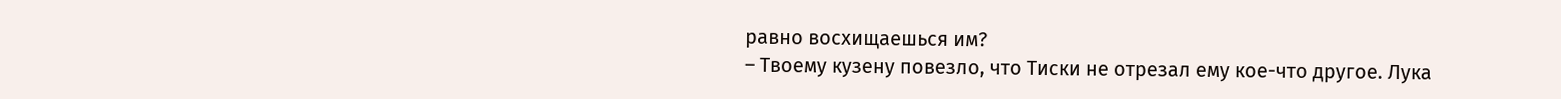равно восхищаешься им?
– Твоему кузену повезло, что Тиски не отрезал ему кое-что другое. Лука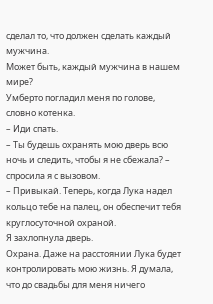сделал то, что должен сделать каждый мужчина.
Может быть, каждый мужчина в нашем мире?
Умберто погладил меня по голове, словно котенка.
– Иди спать.
– Ты будешь охранять мою дверь всю ночь и следить, чтобы я не сбежала? – спросила я с вызовом.
– Привыкай. Теперь, когда Лука надел кольцо тебе на палец, он обеспечит тебя круглосуточной охраной.
Я захлопнула дверь.
Охрана. Даже на расстоянии Лука будет контролировать мою жизнь. Я думала, что до свадьбы для меня ничего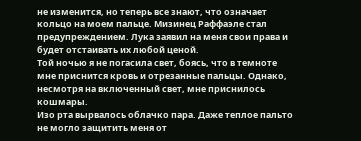не изменится, но теперь все знают, что означает кольцо на моем пальце. Мизинец Раффаэле стал предупреждением. Лука заявил на меня свои права и будет отстаивать их любой ценой.
Той ночью я не погасила свет, боясь, что в темноте мне приснится кровь и отрезанные пальцы. Однако, несмотря на включенный свет, мне приснилось кошмары.
Изо рта вырвалось облачко пара. Даже теплое пальто не могло защитить меня от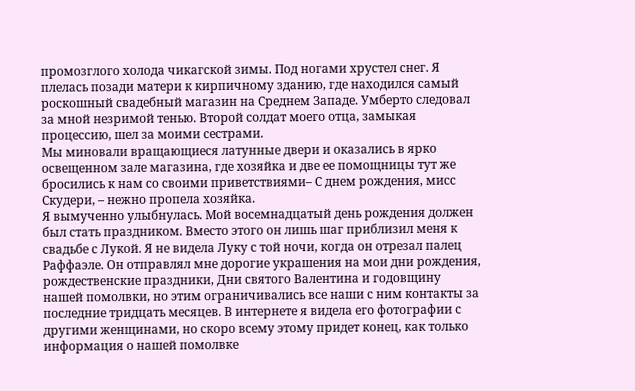промозглого холода чикагской зимы. Под ногами хрустел снег. Я плелась позади матери к кирпичному зданию, где находился самый роскошный свадебный магазин на Среднем Западе. Умберто следовал за мной незримой тенью. Второй солдат моего отца, замыкая процессию, шел за моими сестрами.
Мы миновали вращающиеся латунные двери и оказались в ярко освещенном зале магазина, где хозяйка и две ее помощницы тут же бросились к нам со своими приветствиями– С днем рождения, мисс Скудери, – нежно пропела хозяйка.
Я вымученно улыбнулась. Мой восемнадцатый день рождения должен был стать праздником. Вместо этого он лишь шаг приблизил меня к свадьбе с Лукой. Я не видела Луку с той ночи, когда он отрезал палец Раффаэле. Он отправлял мне дорогие украшения на мои дни рождения, рождественские праздники, Дни святого Валентина и годовщину нашей помолвки, но этим ограничивались все наши с ним контакты за последние тридцать месяцев. В интернете я видела его фотографии с другими женщинами, но скоро всему этому придет конец, как только информация о нашей помолвке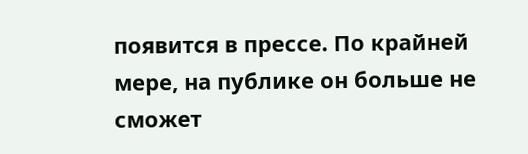появится в прессе. По крайней мере, на публике он больше не сможет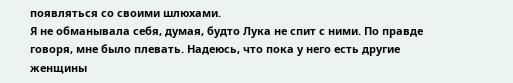появляться со своими шлюхами.
Я не обманывала себя, думая, будто Лука не спит с ними. По правде говоря, мне было плевать. Надеюсь, что пока у него есть другие женщины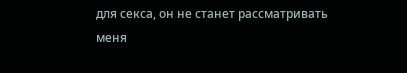для секса, он не станет рассматривать меня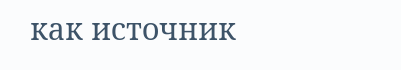как источник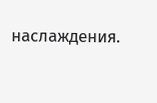наслаждения.